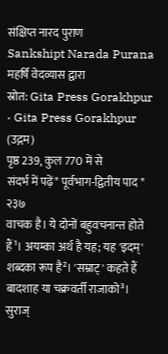संक्षिप्त नारद पुराण
Sankshipt Narada Purana
महर्षि वेदव्यास द्वारा
स्रोत: Gita Press Gorakhpur · Gita Press Gorakhpur (उद्गम)
पृष्ठ 239, कुल 770 में से
संदर्भ में पढ़ें* पूर्वभाग-द्वितीय पाद * २३७
वाचक है। ये दोनों बहुवचनान्त होते हैं¹। अयम्का अर्थ है यह; यह 'इदम्' शब्दका रूप है²। 'सम्राट्' कहते हैं बादशाह या चक्रवर्ती राजाको³। सुराज्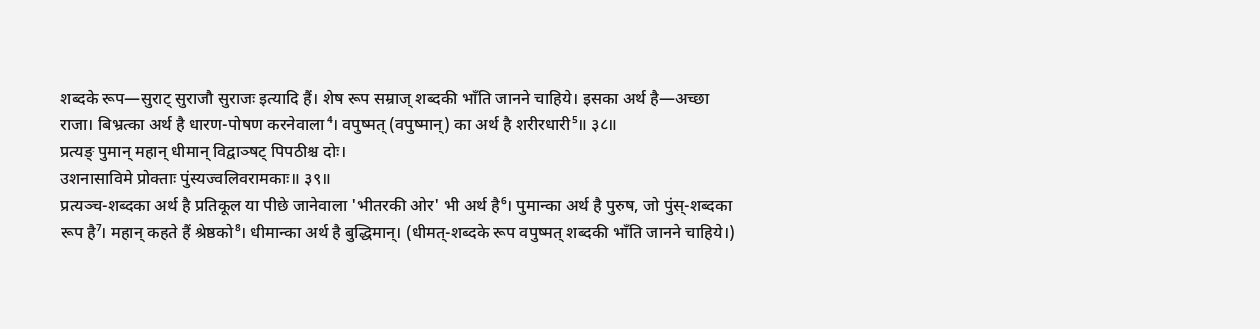शब्दके रूप—सुराट् सुराजौ सुराजः इत्यादि हैं। शेष रूप सम्राज् शब्दकी भाँति जानने चाहिये। इसका अर्थ है—अच्छा राजा। बिभ्रत्का अर्थ है धारण-पोषण करनेवाला⁴। वपुष्मत् (वपुष्मान्) का अर्थ है शरीरधारी⁵॥ ३८॥
प्रत्यङ् पुमान् महान् धीमान् विद्वाञ्षट् पिपठीश्च दोः।
उशनासाविमे प्रोक्ताः पुंस्यज्वलिवरामकाः॥ ३९॥
प्रत्यञ्च-शब्दका अर्थ है प्रतिकूल या पीछे जानेवाला 'भीतरकी ओर' भी अर्थ है⁶। पुमान्का अर्थ है पुरुष, जो पुंस्-शब्दका रूप है⁷। महान् कहते हैं श्रेष्ठको⁸। धीमान्का अर्थ है बुद्धिमान्। (धीमत्-शब्दके रूप वपुष्मत् शब्दकी भाँति जानने चाहिये।)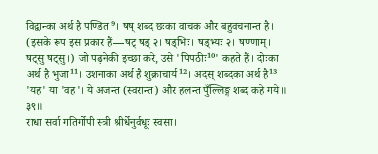विद्वान्का अर्थ है पण्डित⁹। षष् शब्द छःका वाचक और बहुवचनान्त है। (इसके रूप इस प्रकार हैं—षट् षड् २। षड्भिः। षड्भ्यः २। षण्णाम्। षट्सु षट्सु।) जो पढ़नेकी इच्छा करे, उसे 'पिपठीः¹⁰' कहते हैं। दोःका अर्थ है भुजा¹¹। उशनाका अर्थ है शुक्राचार्य¹²। अदस् शब्दका अर्थ है¹³ 'यह' या 'वह'। ये अजन्त (स्वरान्त) और हलन्त पुँल्लिङ्ग शब्द कहे गये॥ ३९॥
राधा सर्वा गतिर्गोपी स्त्री श्रीर्धेनुर्वधूः स्वसा।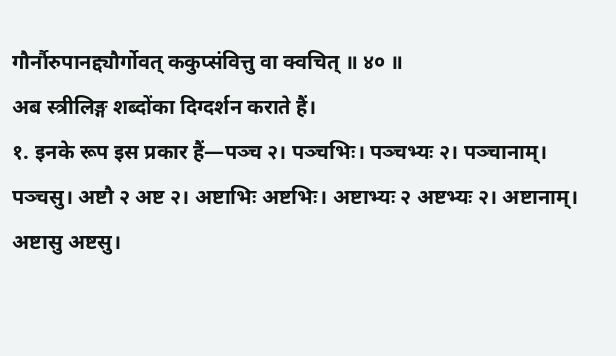गौर्नौरुपानद्द्यौर्गोवत् ककुप्संवित्तु वा क्वचित् ॥ ४० ॥
अब स्त्रीलिङ्ग शब्दोंका दिग्दर्शन कराते हैं।
१. इनके रूप इस प्रकार हैं—पञ्च २। पञ्चभिः। पञ्चभ्यः २। पञ्चानाम्। पञ्चसु। अष्टौ २ अष्ट २। अष्टाभिः अष्टभिः। अष्टाभ्यः २ अष्टभ्यः २। अष्टानाम्। अष्टासु अष्टसु।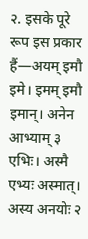२. इसके पूरे रूप इस प्रकार हैं—अयम् इमौ इमे। इमम् इमौ इमान्। अनेन आभ्याम् ३ एभिः। अस्मै एभ्यः अस्मात्। अस्य अनयोः २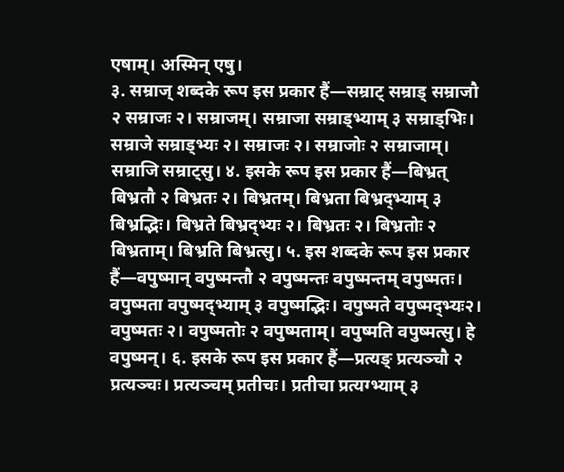एषाम्। अस्मिन् एषु।
३. सम्राज् शब्दके रूप इस प्रकार हैं—सम्राट् सम्राड् सम्राजौ २ सम्राजः २। सम्राजम्। सम्राजा सम्राड्भ्याम् ३ सम्राड्भिः। सम्राजे सम्राड्भ्यः २। सम्राजः २। सम्राजोः २ सम्राजाम्। सम्राजि सम्राट्सु। ४. इसके रूप इस प्रकार हैं—बिभ्रत् बिभ्रतौ २ बिभ्रतः २। बिभ्रतम्। बिभ्रता बिभ्रद्भ्याम् ३ बिभ्रद्भिः। बिभ्रते बिभ्रद्भ्यः २। बिभ्रतः २। बिभ्रतोः २ बिभ्रताम्। बिभ्रति बिभ्रत्सु। ५. इस शब्दके रूप इस प्रकार हैं—वपुष्मान् वपुष्मन्तौ २ वपुष्मन्तः वपुष्मन्तम् वपुष्मतः। वपुष्मता वपुष्मद्भ्याम् ३ वपुष्मद्भिः। वपुष्मते वपुष्मद्भ्यः२। वपुष्मतः २। वपुष्मतोः २ वपुष्मताम्। वपुष्मति वपुष्मत्सु। हे वपुष्मन्। ६. इसके रूप इस प्रकार हैं—प्रत्यङ् प्रत्यञ्चौ २ प्रत्यञ्चः। प्रत्यञ्चम् प्रतीचः। प्रतीचा प्रत्यग्भ्याम् ३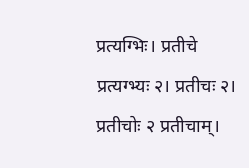प्रत्यग्भिः। प्रतीचे प्रत्यग्भ्यः २। प्रतीचः २। प्रतीचोः २ प्रतीचाम्।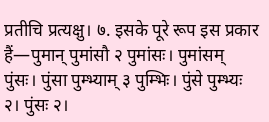प्रतीचि प्रत्यक्षु। ७. इसके पूरे रूप इस प्रकार हैं—पुमान् पुमांसौ २ पुमांसः। पुमांसम् पुंसः। पुंसा पुम्भ्याम् ३ पुम्भिः। पुंसे पुम्भ्यः २। पुंसः २।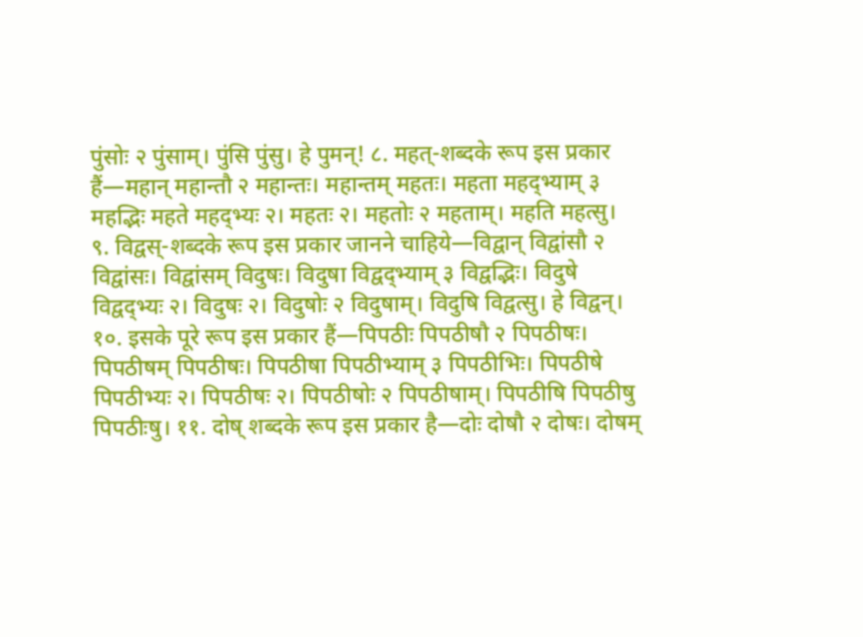पुंसोः २ पुंसाम्। पुंसि पुंसु। हे पुमन्! ८. महत्-शब्दके रूप इस प्रकार हैं—महान् महान्तौ २ महान्तः। महान्तम् महतः। महता महद्भ्याम् ३ महद्भिः महते महद्भ्यः २। महतः २। महतोः २ महताम्। महति महत्सु।
९. विद्वस्-शब्दके रूप इस प्रकार जानने चाहिये—विद्वान् विद्वांसौ २ विद्वांसः। विद्वांसम् विदुषः। विदुषा विद्वद्भ्याम् ३ विद्वद्भिः। विदुषे विद्वद्भ्यः २। विदुषः २। विदुषोः २ विदुषाम्। विदुषि विद्वत्सु। हे विद्वन्।
१०. इसके पूरे रूप इस प्रकार हैं—पिपठीः पिपठीषौ २ पिपठीषः। पिपठीषम् पिपठीषः। पिपठीषा पिपठीभ्याम् ३ पिपठीभिः। पिपठीषे पिपठीभ्यः २। पिपठीषः २। पिपठीषोः २ पिपठीषाम्। पिपठीषि पिपठीषु पिपठीःषु। ११. दोष् शब्दके रूप इस प्रकार है—दोः दोषौ २ दोषः। दोषम्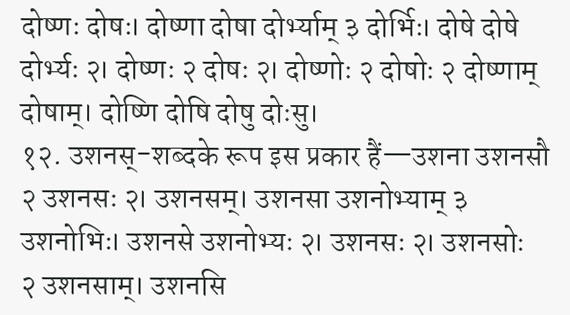दोष्णः दोषः। दोष्णा दोषा दोर्भ्याम् ३ दोर्भिः। दोषे दोषे दोर्भ्यः २। दोष्णः २ दोषः २। दोष्णोः २ दोषोः २ दोष्णाम् दोषाम्। दोष्णि दोषि दोषु दोःसु।
१२. उशनस्-शब्दके रूप इस प्रकार हैं—उशना उशनसौ २ उशनसः २। उशनसम्। उशनसा उशनोभ्याम् ३ उशनोभिः। उशनसे उशनोभ्यः २। उशनसः २। उशनसोः २ उशनसाम्। उशनसि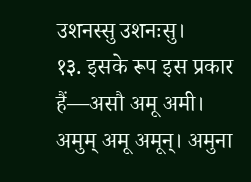उशनस्सु उशनःसु।
१३. इसके रूप इस प्रकार हैं—असौ अमू अमी। अमुम् अमू अमून्। अमुना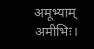अमूभ्याम् अमीभिः।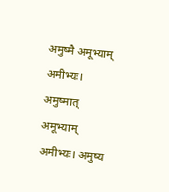अमुष्मै अमूभ्याम् अमीभ्यः। अमुष्मात् अमूभ्याम् अमीभ्यः। अमुष्य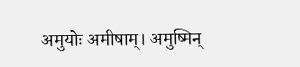अमुयोः अमीषाम्। अमुष्मिन्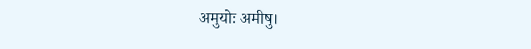अमुयोः अमीषु।